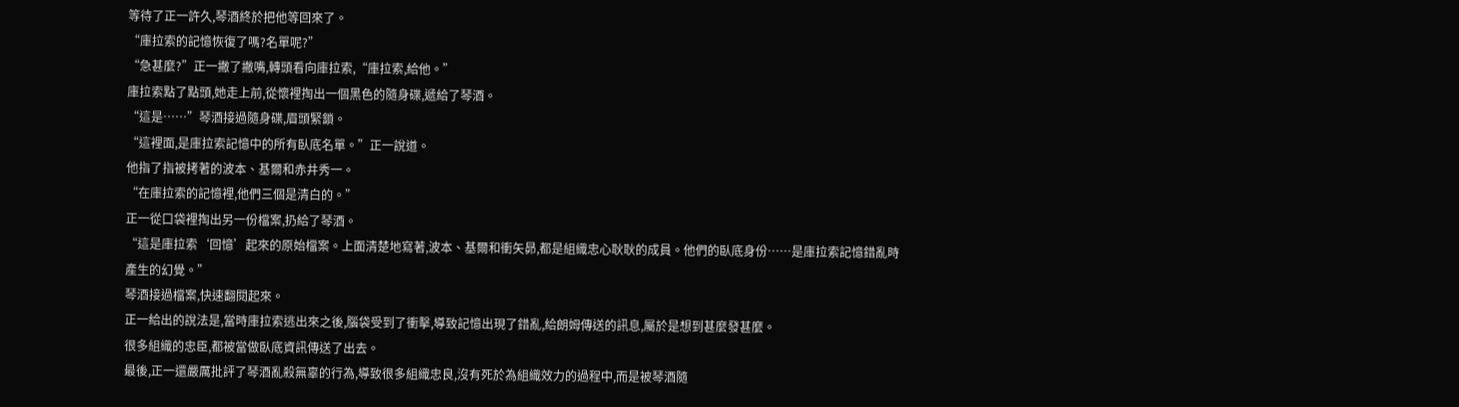等待了正一許久,琴酒終於把他等回來了。
“庫拉索的記憶恢復了嗎?名單呢?”
“急甚麼?”正一撇了撇嘴,轉頭看向庫拉索,“庫拉索,給他。”
庫拉索點了點頭,她走上前,從懷裡掏出一個黑色的隨身碟,遞給了琴酒。
“這是……”琴酒接過隨身碟,眉頭緊鎖。
“這裡面,是庫拉索記憶中的所有臥底名單。”正一說道。
他指了指被拷著的波本、基爾和赤井秀一。
“在庫拉索的記憶裡,他們三個是清白的。”
正一從口袋裡掏出另一份檔案,扔給了琴酒。
“這是庫拉索‘回憶’起來的原始檔案。上面清楚地寫著,波本、基爾和衝矢昴,都是組織忠心耿耿的成員。他們的臥底身份……是庫拉索記憶錯亂時產生的幻覺。”
琴酒接過檔案,快速翻閱起來。
正一給出的說法是,當時庫拉索逃出來之後,腦袋受到了衝擊,導致記憶出現了錯亂,給朗姆傳送的訊息,屬於是想到甚麼發甚麼。
很多組織的忠臣,都被當做臥底資訊傳送了出去。
最後,正一還嚴厲批評了琴酒亂殺無辜的行為,導致很多組織忠良,沒有死於為組織效力的過程中,而是被琴酒隨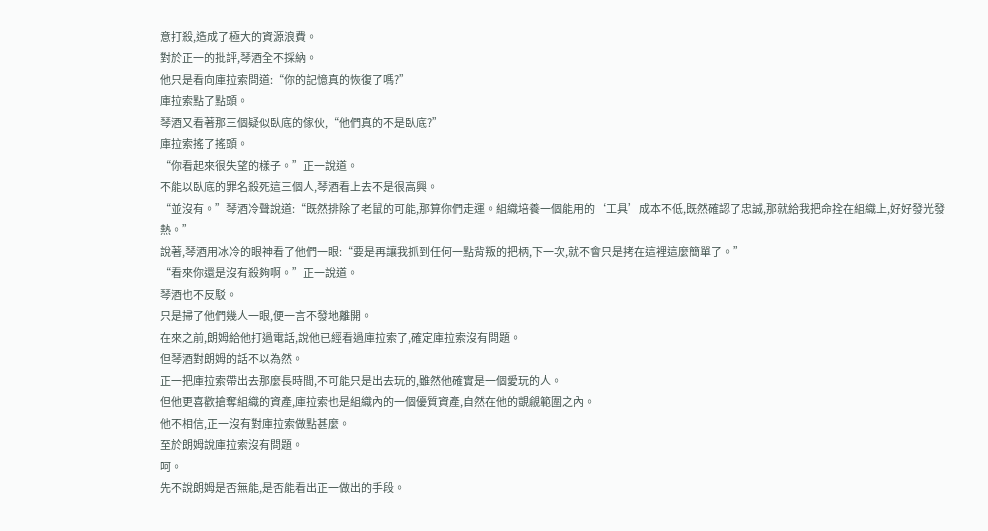意打殺,造成了極大的資源浪費。
對於正一的批評,琴酒全不採納。
他只是看向庫拉索問道:“你的記憶真的恢復了嗎?”
庫拉索點了點頭。
琴酒又看著那三個疑似臥底的傢伙,“他們真的不是臥底?”
庫拉索搖了搖頭。
“你看起來很失望的樣子。”正一說道。
不能以臥底的罪名殺死這三個人,琴酒看上去不是很高興。
“並沒有。”琴酒冷聲說道:“既然排除了老鼠的可能,那算你們走運。組織培養一個能用的‘工具’成本不低,既然確認了忠誠,那就給我把命拴在組織上,好好發光發熱。”
說著,琴酒用冰冷的眼神看了他們一眼:“要是再讓我抓到任何一點背叛的把柄,下一次,就不會只是拷在這裡這麼簡單了。”
“看來你還是沒有殺夠啊。”正一說道。
琴酒也不反駁。
只是掃了他們幾人一眼,便一言不發地離開。
在來之前,朗姆給他打過電話,說他已經看過庫拉索了,確定庫拉索沒有問題。
但琴酒對朗姆的話不以為然。
正一把庫拉索帶出去那麼長時間,不可能只是出去玩的,雖然他確實是一個愛玩的人。
但他更喜歡搶奪組織的資產,庫拉索也是組織內的一個優質資產,自然在他的覬覦範圍之內。
他不相信,正一沒有對庫拉索做點甚麼。
至於朗姆說庫拉索沒有問題。
呵。
先不說朗姆是否無能,是否能看出正一做出的手段。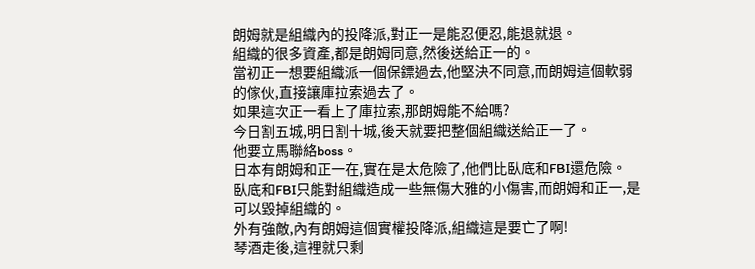朗姆就是組織內的投降派,對正一是能忍便忍,能退就退。
組織的很多資產,都是朗姆同意,然後送給正一的。
當初正一想要組織派一個保鏢過去,他堅決不同意,而朗姆這個軟弱的傢伙,直接讓庫拉索過去了。
如果這次正一看上了庫拉索,那朗姆能不給嗎?
今日割五城,明日割十城,後天就要把整個組織送給正一了。
他要立馬聯絡boss。
日本有朗姆和正一在,實在是太危險了,他們比臥底和FBI還危險。
臥底和FBI只能對組織造成一些無傷大雅的小傷害,而朗姆和正一,是可以毀掉組織的。
外有強敵,內有朗姆這個實權投降派,組織這是要亡了啊!
琴酒走後,這裡就只剩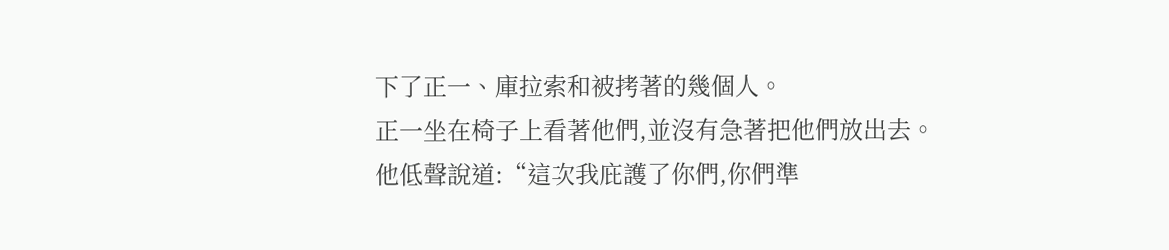下了正一、庫拉索和被拷著的幾個人。
正一坐在椅子上看著他們,並沒有急著把他們放出去。
他低聲說道:“這次我庇護了你們,你們準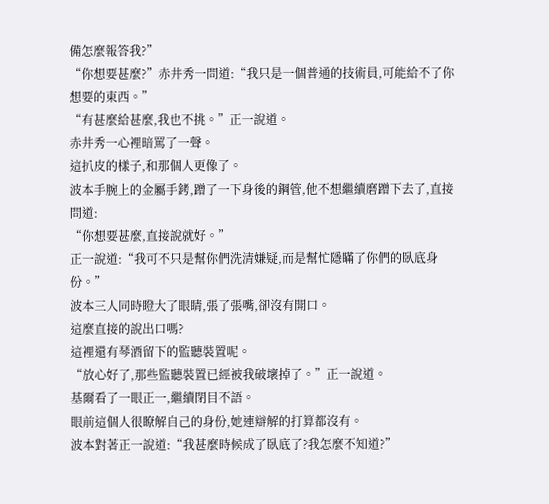備怎麼報答我?”
“你想要甚麼?”赤井秀一問道:“我只是一個普通的技術員,可能給不了你想要的東西。”
“有甚麼給甚麼,我也不挑。”正一說道。
赤井秀一心裡暗罵了一聲。
這扒皮的樣子,和那個人更像了。
波本手腕上的金屬手銬,蹭了一下身後的鋼管,他不想繼續磨蹭下去了,直接問道:
“你想要甚麼,直接說就好。”
正一說道:“我可不只是幫你們洗清嫌疑,而是幫忙隱瞞了你們的臥底身份。”
波本三人同時瞪大了眼睛,張了張嘴,卻沒有開口。
這麼直接的說出口嗎?
這裡還有琴酒留下的監聽裝置呢。
“放心好了,那些監聽裝置已經被我破壞掉了。”正一說道。
基爾看了一眼正一,繼續閉目不語。
眼前這個人很瞭解自己的身份,她連辯解的打算都沒有。
波本對著正一說道:“我甚麼時候成了臥底了?我怎麼不知道?”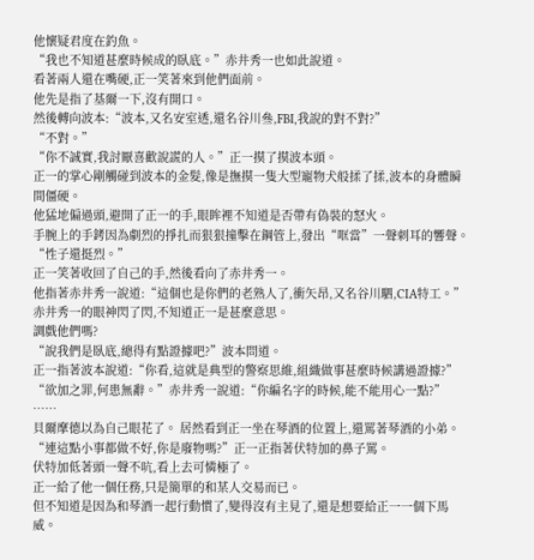他懷疑君度在釣魚。
“我也不知道甚麼時候成的臥底。”赤井秀一也如此說道。
看著兩人還在嘴硬,正一笑著來到他們面前。
他先是指了基爾一下,沒有開口。
然後轉向波本:“波本,又名安室透,還名谷川叄,FBI,我說的對不對?”
“不對。”
“你不誠實,我討厭喜歡說謊的人。”正一摸了摸波本頭。
正一的掌心剛觸碰到波本的金髮,像是撫摸一隻大型寵物犬般揉了揉,波本的身體瞬間僵硬。
他猛地偏過頭,避開了正一的手,眼眸裡不知道是否帶有偽裝的怒火。
手腕上的手銬因為劇烈的掙扎而狠狠撞擊在鋼管上,發出“哐當”一聲刺耳的響聲。
“性子還挺烈。”
正一笑著收回了自己的手,然後看向了赤井秀一。
他指著赤井秀一說道:“這個也是你們的老熟人了,衝矢昂,又名谷川駟,CIA特工。”
赤井秀一的眼神閃了閃,不知道正一是甚麼意思。
調戲他們嗎?
“說我們是臥底,總得有點證據吧?”波本問道。
正一指著波本說道:“你看,這就是典型的警察思維,組織做事甚麼時候講過證據?”
“欲加之罪,何患無辭。”赤井秀一說道:“你編名字的時候,能不能用心一點?”
……
貝爾摩德以為自己眼花了。 居然看到正一坐在琴酒的位置上,還罵著琴酒的小弟。
“連這點小事都做不好,你是廢物嗎?”正一正指著伏特加的鼻子罵。
伏特加低著頭一聲不吭,看上去可憐極了。
正一給了他一個任務,只是簡單的和某人交易而已。
但不知道是因為和琴酒一起行動慣了,變得沒有主見了,還是想要給正一一個下馬威。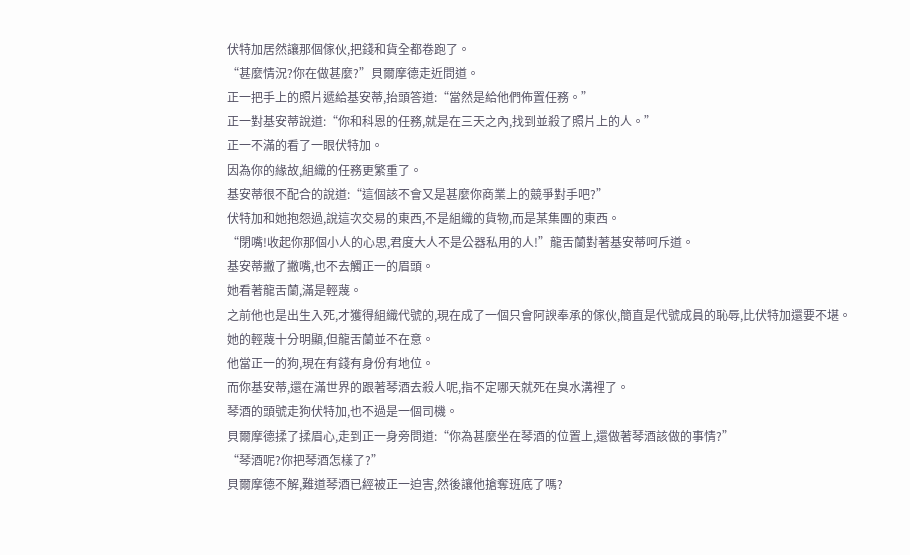伏特加居然讓那個傢伙,把錢和貨全都卷跑了。
“甚麼情況?你在做甚麼?”貝爾摩德走近問道。
正一把手上的照片遞給基安蒂,抬頭答道:“當然是給他們佈置任務。”
正一對基安蒂說道:“你和科恩的任務,就是在三天之內,找到並殺了照片上的人。”
正一不滿的看了一眼伏特加。
因為你的緣故,組織的任務更繁重了。
基安蒂很不配合的說道:“這個該不會又是甚麼你商業上的競爭對手吧?”
伏特加和她抱怨過,說這次交易的東西,不是組織的貨物,而是某集團的東西。
“閉嘴!收起你那個小人的心思,君度大人不是公器私用的人!”龍舌蘭對著基安蒂呵斥道。
基安蒂撇了撇嘴,也不去觸正一的眉頭。
她看著龍舌蘭,滿是輕蔑。
之前他也是出生入死,才獲得組織代號的,現在成了一個只會阿諛奉承的傢伙,簡直是代號成員的恥辱,比伏特加還要不堪。
她的輕蔑十分明顯,但龍舌蘭並不在意。
他當正一的狗,現在有錢有身份有地位。
而你基安蒂,還在滿世界的跟著琴酒去殺人呢,指不定哪天就死在臭水溝裡了。
琴酒的頭號走狗伏特加,也不過是一個司機。
貝爾摩德揉了揉眉心,走到正一身旁問道:“你為甚麼坐在琴酒的位置上,還做著琴酒該做的事情?”
“琴酒呢?你把琴酒怎樣了?”
貝爾摩德不解,難道琴酒已經被正一迫害,然後讓他搶奪班底了嗎?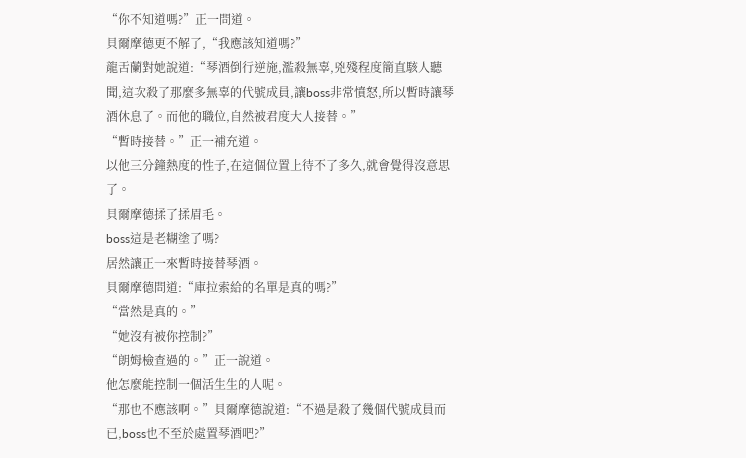“你不知道嗎?”正一問道。
貝爾摩德更不解了,“我應該知道嗎?”
龍舌蘭對她說道:“琴酒倒行逆施,濫殺無辜,兇殘程度簡直駭人聽聞,這次殺了那麼多無辜的代號成員,讓boss非常憤怒,所以暫時讓琴酒休息了。而他的職位,自然被君度大人接替。”
“暫時接替。”正一補充道。
以他三分鐘熱度的性子,在這個位置上待不了多久,就會覺得沒意思了。
貝爾摩德揉了揉眉毛。
boss這是老糊塗了嗎?
居然讓正一來暫時接替琴酒。
貝爾摩德問道:“庫拉索給的名單是真的嗎?”
“當然是真的。”
“她沒有被你控制?”
“朗姆檢查過的。”正一說道。
他怎麼能控制一個活生生的人呢。
“那也不應該啊。”貝爾摩德說道:“不過是殺了幾個代號成員而已,boss也不至於處置琴酒吧?”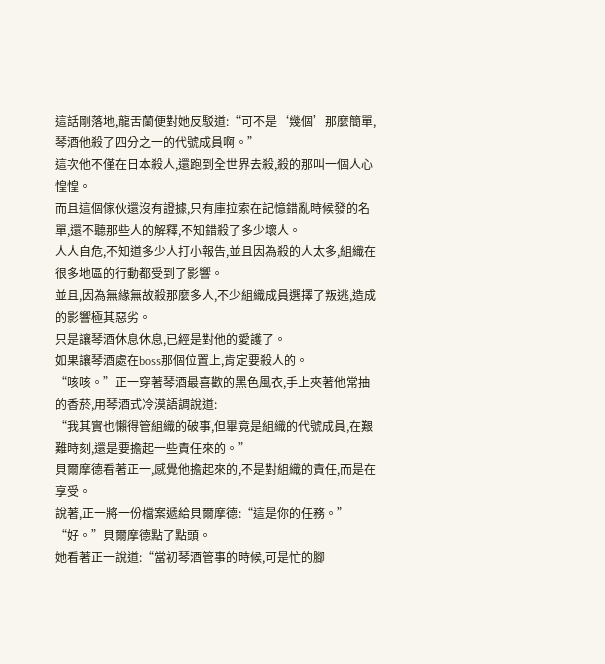這話剛落地,龍舌蘭便對她反駁道:“可不是‘幾個’那麼簡單,琴酒他殺了四分之一的代號成員啊。”
這次他不僅在日本殺人,還跑到全世界去殺,殺的那叫一個人心惶惶。
而且這個傢伙還沒有證據,只有庫拉索在記憶錯亂時候發的名單,還不聽那些人的解釋,不知錯殺了多少壞人。
人人自危,不知道多少人打小報告,並且因為殺的人太多,組織在很多地區的行動都受到了影響。
並且,因為無緣無故殺那麼多人,不少組織成員選擇了叛逃,造成的影響極其惡劣。
只是讓琴酒休息休息,已經是對他的愛護了。
如果讓琴酒處在boss那個位置上,肯定要殺人的。
“咳咳。”正一穿著琴酒最喜歡的黑色風衣,手上夾著他常抽的香菸,用琴酒式冷漠語調說道:
“我其實也懶得管組織的破事,但畢竟是組織的代號成員,在艱難時刻,還是要擔起一些責任來的。”
貝爾摩德看著正一,感覺他擔起來的,不是對組織的責任,而是在享受。
說著,正一將一份檔案遞給貝爾摩德:“這是你的任務。”
“好。”貝爾摩德點了點頭。
她看著正一說道:“當初琴酒管事的時候,可是忙的腳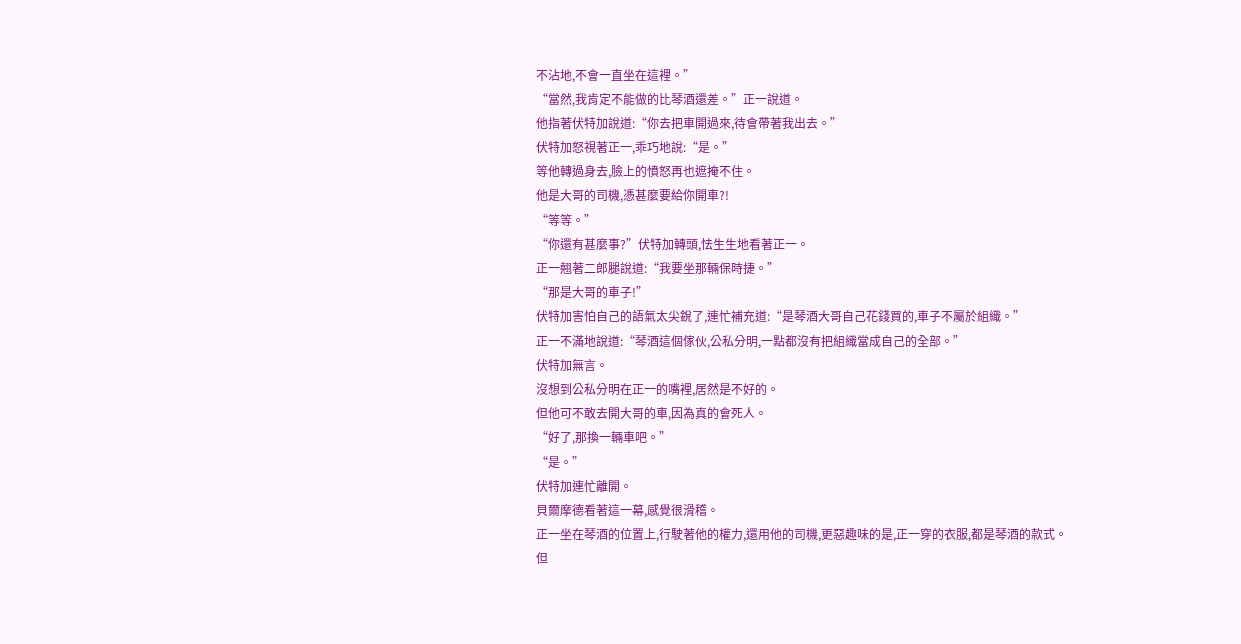不沾地,不會一直坐在這裡。”
“當然,我肯定不能做的比琴酒還差。”正一說道。
他指著伏特加說道:“你去把車開過來,待會帶著我出去。”
伏特加怒視著正一,乖巧地說:“是。”
等他轉過身去,臉上的憤怒再也遮掩不住。
他是大哥的司機,憑甚麼要給你開車?!
“等等。”
“你還有甚麼事?”伏特加轉頭,怯生生地看著正一。
正一翹著二郎腿說道:“我要坐那輛保時捷。”
“那是大哥的車子!”
伏特加害怕自己的語氣太尖銳了,連忙補充道:“是琴酒大哥自己花錢買的,車子不屬於組織。”
正一不滿地說道:“琴酒這個傢伙,公私分明,一點都沒有把組織當成自己的全部。”
伏特加無言。
沒想到公私分明在正一的嘴裡,居然是不好的。
但他可不敢去開大哥的車,因為真的會死人。
“好了,那換一輛車吧。”
“是。”
伏特加連忙離開。
貝爾摩德看著這一幕,感覺很滑稽。
正一坐在琴酒的位置上,行駛著他的權力,還用他的司機,更惡趣味的是,正一穿的衣服,都是琴酒的款式。
但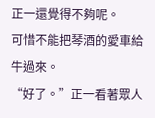正一還覺得不夠呢。
可惜不能把琴酒的愛車給牛過來。
“好了。”正一看著眾人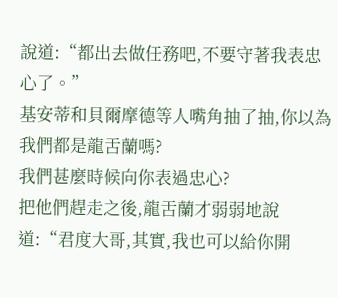說道:“都出去做任務吧,不要守著我表忠心了。”
基安蒂和貝爾摩德等人嘴角抽了抽,你以為我們都是龍舌蘭嗎?
我們甚麼時候向你表過忠心?
把他們趕走之後,龍舌蘭才弱弱地說道:“君度大哥,其實,我也可以給你開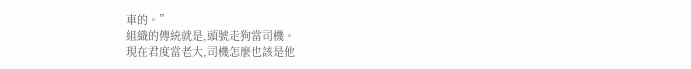車的。”
組織的傳統就是,頭號走狗當司機。
現在君度當老大,司機怎麼也該是他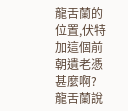龍舌蘭的位置,伏特加這個前朝遺老憑甚麼啊?
龍舌蘭說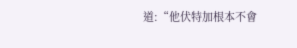道:“他伏特加根本不會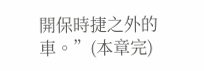開保時捷之外的車。”(本章完)